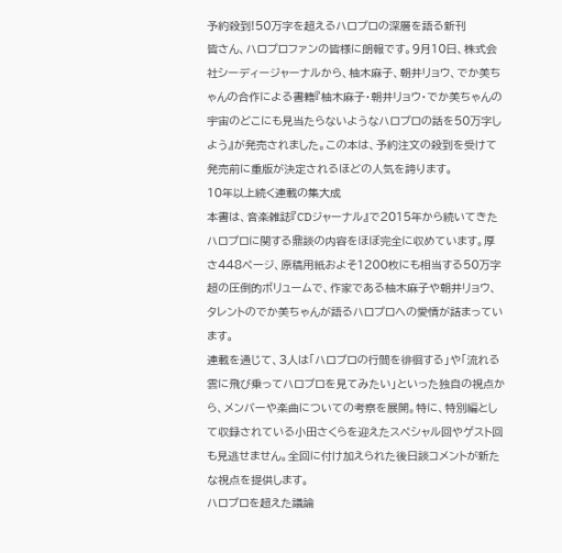予約殺到!50万字を超えるハロプロの深層を語る新刊
皆さん、ハロプロファンの皆様に朗報です。9月10日、株式会社シーディージャーナルから、柚木麻子、朝井リョウ、でか美ちゃんの合作による書籍『柚木麻子・朝井リョウ・でか美ちゃんの宇宙のどこにも見当たらないようなハロプロの話を50万字しよう』が発売されました。この本は、予約注文の殺到を受けて発売前に重版が決定されるほどの人気を誇ります。
10年以上続く連載の集大成
本書は、音楽雑誌『CDジャーナル』で2015年から続いてきたハロプロに関する鼎談の内容をほぼ完全に収めています。厚さ448ページ、原稿用紙およそ1200枚にも相当する50万字超の圧倒的ボリュームで、作家である柚木麻子や朝井リョウ、タレントのでか美ちゃんが語るハロプロへの愛情が詰まっています。
連載を通じて、3人は「ハロプロの行間を徘徊する」や「流れる雲に飛び乗ってハロプロを見てみたい」といった独自の視点から、メンバーや楽曲についての考察を展開。特に、特別編として収録されている小田さくらを迎えたスペシャル回やゲスト回も見逃せません。全回に付け加えられた後日談コメントが新たな視点を提供します。
ハロプロを超えた議論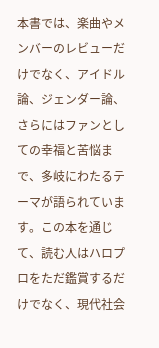本書では、楽曲やメンバーのレビューだけでなく、アイドル論、ジェンダー論、さらにはファンとしての幸福と苦悩まで、多岐にわたるテーマが語られています。この本を通じて、読む人はハロプロをただ鑑賞するだけでなく、現代社会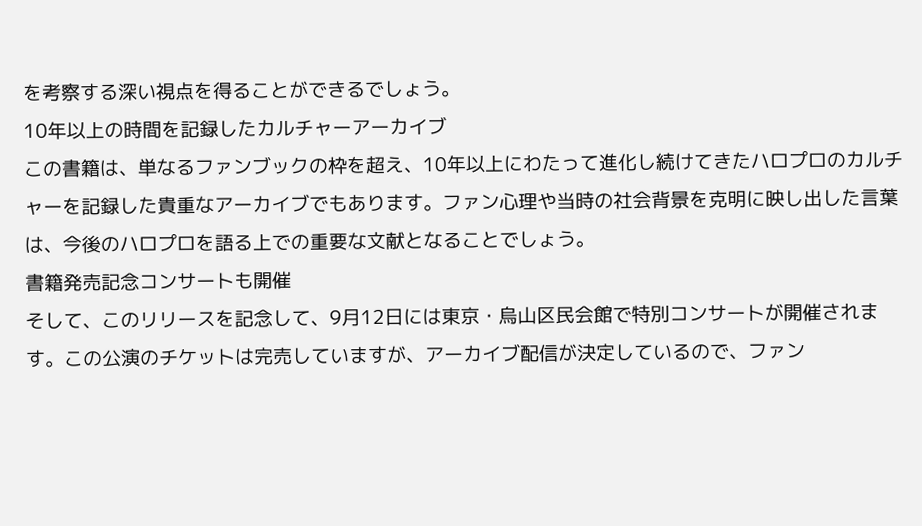を考察する深い視点を得ることができるでしょう。
10年以上の時間を記録したカルチャーアーカイブ
この書籍は、単なるファンブックの枠を超え、10年以上にわたって進化し続けてきたハロプロのカルチャーを記録した貴重なアーカイブでもあります。ファン心理や当時の社会背景を克明に映し出した言葉は、今後のハロプロを語る上での重要な文献となることでしょう。
書籍発売記念コンサートも開催
そして、このリリースを記念して、9月12日には東京・烏山区民会館で特別コンサートが開催されます。この公演のチケットは完売していますが、アーカイブ配信が決定しているので、ファン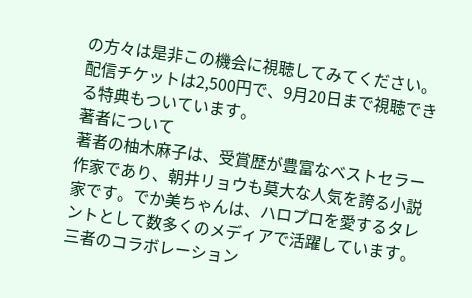の方々は是非この機会に視聴してみてください。配信チケットは2,500円で、9月20日まで視聴できる特典もついています。
著者について
著者の柚木麻子は、受賞歴が豊富なベストセラー作家であり、朝井リョウも莫大な人気を誇る小説家です。でか美ちゃんは、ハロプロを愛するタレントとして数多くのメディアで活躍しています。三者のコラボレーション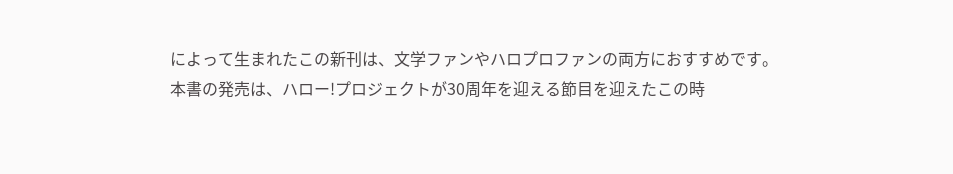によって生まれたこの新刊は、文学ファンやハロプロファンの両方におすすめです。
本書の発売は、ハロー!プロジェクトが30周年を迎える節目を迎えたこの時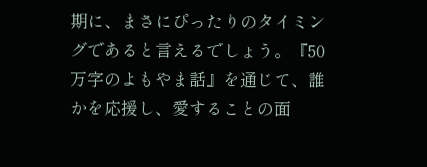期に、まさにぴったりのタイミングであると言えるでしょう。『50万字のよもやま話』を通じて、誰かを応援し、愛することの面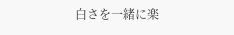白さを一緒に楽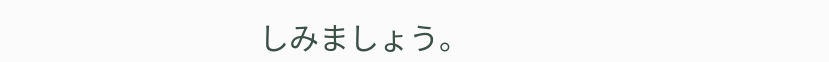しみましょう。